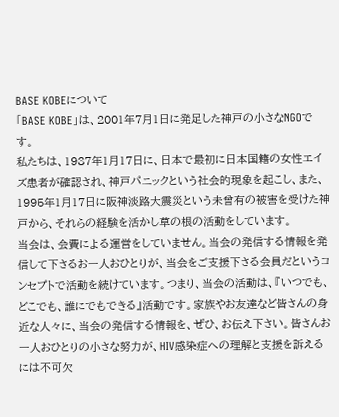BASE KOBEについて
「BASE KOBE」は、2001年7月1日に発足した神戸の小さなNGOです。
私たちは、1987年1月17日に、日本で最初に日本国籍の女性エイズ患者が確認され、神戸パニックという社会的現象を起こし、また、1995年1月17日に阪神淡路大震災という未曾有の被害を受けた神戸から、それらの経験を活かし草の根の活動をしています。
当会は、会費による運営をしていません。当会の発信する情報を発信して下さるお一人おひとりが、当会をご支援下さる会員だというコンセプトで活動を続けています。つまり、当会の活動は、『いつでも、どこでも、誰にでもできる』活動です。家族やお友達など皆さんの身近な人々に、当会の発信する情報を、ぜひ、お伝え下さい。皆さんお一人おひとりの小さな努力が、HIV感染症への理解と支援を訴えるには不可欠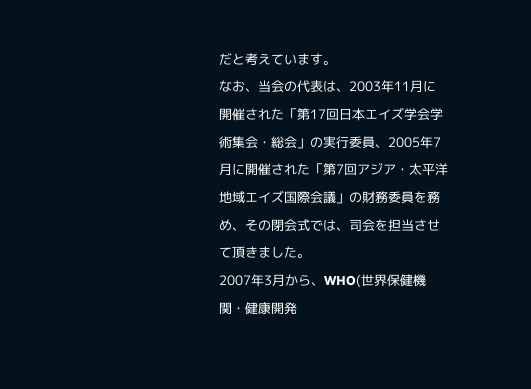だと考えています。
なお、当会の代表は、2003年11月に開催された「第17回日本エイズ学会学術集会・総会」の実行委員、2005年7月に開催された「第7回アジア・太平洋地域エイズ国際会議」の財務委員を務め、その閉会式では、司会を担当させて頂きました。
2007年3月から、WHO(世界保健機関・健康開発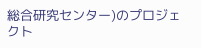総合研究センター)のプロジェクト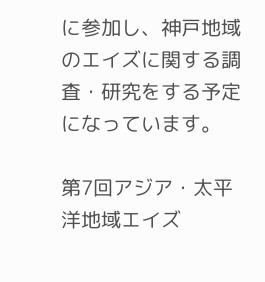に参加し、神戸地域のエイズに関する調査・研究をする予定になっています。

第7回アジア・太平洋地域エイズ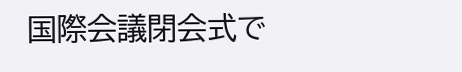国際会議閉会式で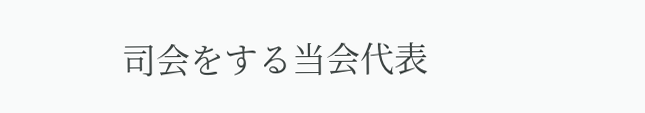司会をする当会代表